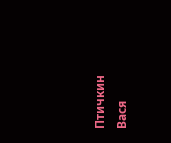Птичкин Вася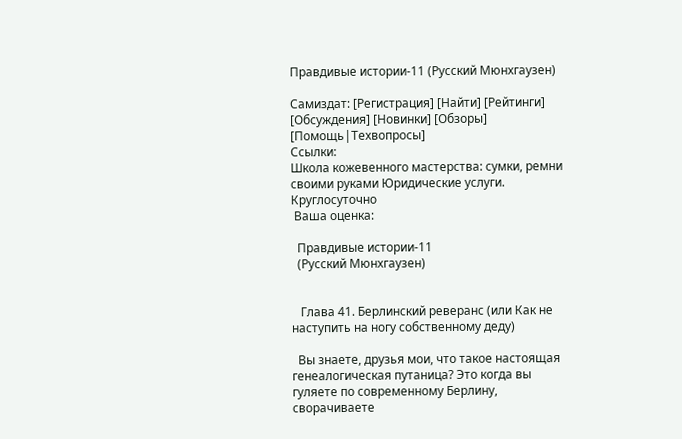Правдивые истории-11 (Русский Мюнхгаузен)

Самиздат: [Регистрация] [Найти] [Рейтинги] [Обсуждения] [Новинки] [Обзоры] [Помощь|Техвопросы]
Ссылки:
Школа кожевенного мастерства: сумки, ремни своими руками Юридические услуги. Круглосуточно
 Ваша оценка:

  Правдивые истории-11
  (Русский Мюнхгаузен)


   Глава 41. Берлинский реверанс (или Как не наступить на ногу собственному деду)

  Вы знаете, друзья мои, что такое настоящая генеалогическая путаница? Это когда вы гуляете по современному Берлину, сворачиваете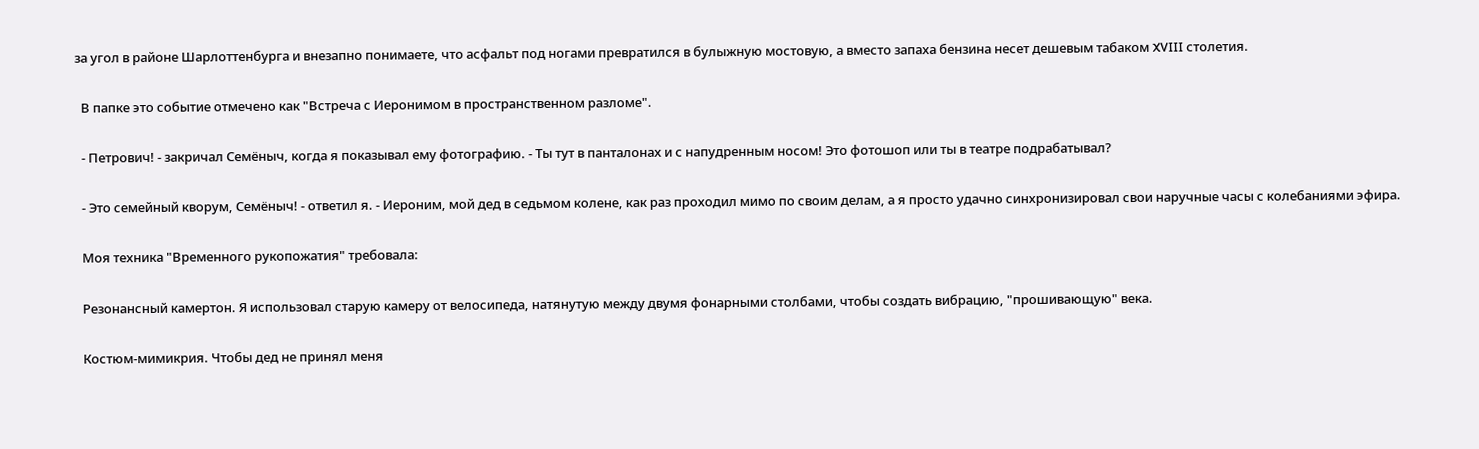за угол в районе Шарлоттенбурга и внезапно понимаете, что асфальт под ногами превратился в булыжную мостовую, а вместо запаха бензина несет дешевым табаком XVIII столетия.

  В папке это событие отмечено как "Встреча с Иеронимом в пространственном разломе".

  - Петрович! - закричал Семёныч, когда я показывал ему фотографию. - Ты тут в панталонах и с напудренным носом! Это фотошоп или ты в театре подрабатывал?

  - Это семейный кворум, Семёныч! - ответил я. - Иероним, мой дед в седьмом колене, как раз проходил мимо по своим делам, а я просто удачно синхронизировал свои наручные часы с колебаниями эфира.

  Моя техника "Временного рукопожатия" требовала:

  Резонансный камертон. Я использовал старую камеру от велосипеда, натянутую между двумя фонарными столбами, чтобы создать вибрацию, "прошивающую" века.

  Костюм-мимикрия. Чтобы дед не принял меня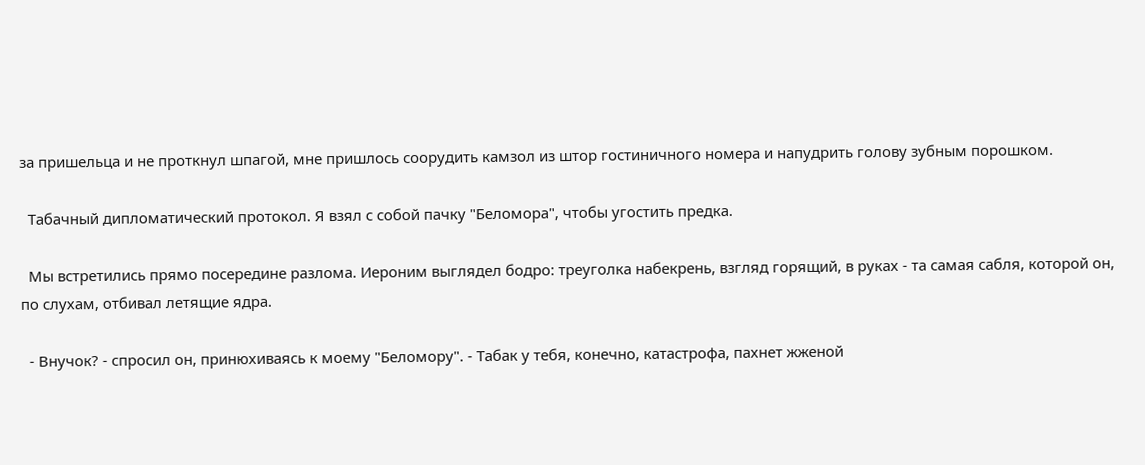за пришельца и не проткнул шпагой, мне пришлось соорудить камзол из штор гостиничного номера и напудрить голову зубным порошком.

  Табачный дипломатический протокол. Я взял с собой пачку "Беломора", чтобы угостить предка.

  Мы встретились прямо посередине разлома. Иероним выглядел бодро: треуголка набекрень, взгляд горящий, в руках - та самая сабля, которой он, по слухам, отбивал летящие ядра.

  - Внучок? - спросил он, принюхиваясь к моему "Беломору". - Табак у тебя, конечно, катастрофа, пахнет жженой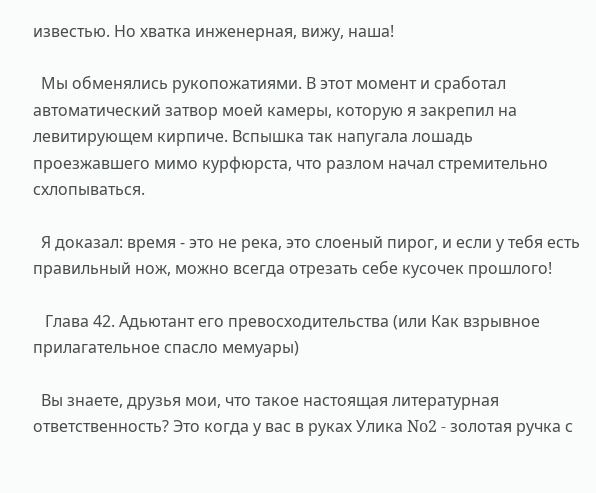известью. Но хватка инженерная, вижу, наша!

  Мы обменялись рукопожатиями. В этот момент и сработал автоматический затвор моей камеры, которую я закрепил на левитирующем кирпиче. Вспышка так напугала лошадь проезжавшего мимо курфюрста, что разлом начал стремительно схлопываться.

  Я доказал: время - это не река, это слоеный пирог, и если у тебя есть правильный нож, можно всегда отрезать себе кусочек прошлого!

   Глава 42. Адьютант его превосходительства (или Как взрывное прилагательное спасло мемуары)

  Вы знаете, друзья мои, что такое настоящая литературная ответственность? Это когда у вас в руках Улика No2 - золотая ручка с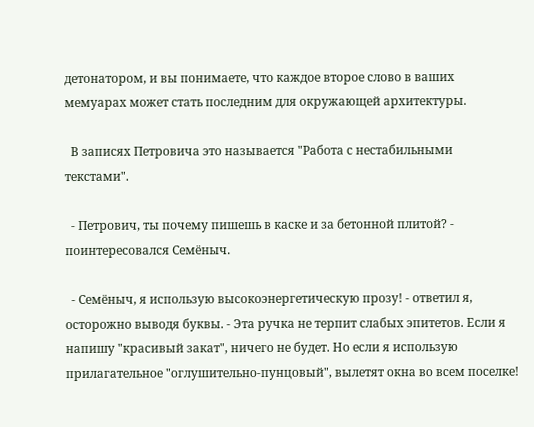детонатором, и вы понимаете, что каждое второе слово в ваших мемуарах может стать последним для окружающей архитектуры.

  В записях Петровича это называется "Работа с нестабильными текстами".

  - Петрович, ты почему пишешь в каске и за бетонной плитой? - поинтересовался Семёныч.

  - Семёныч, я использую высокоэнергетическую прозу! - ответил я, осторожно выводя буквы. - Эта ручка не терпит слабых эпитетов. Если я напишу "красивый закат", ничего не будет. Но если я использую прилагательное "оглушительно-пунцовый", вылетят окна во всем поселке!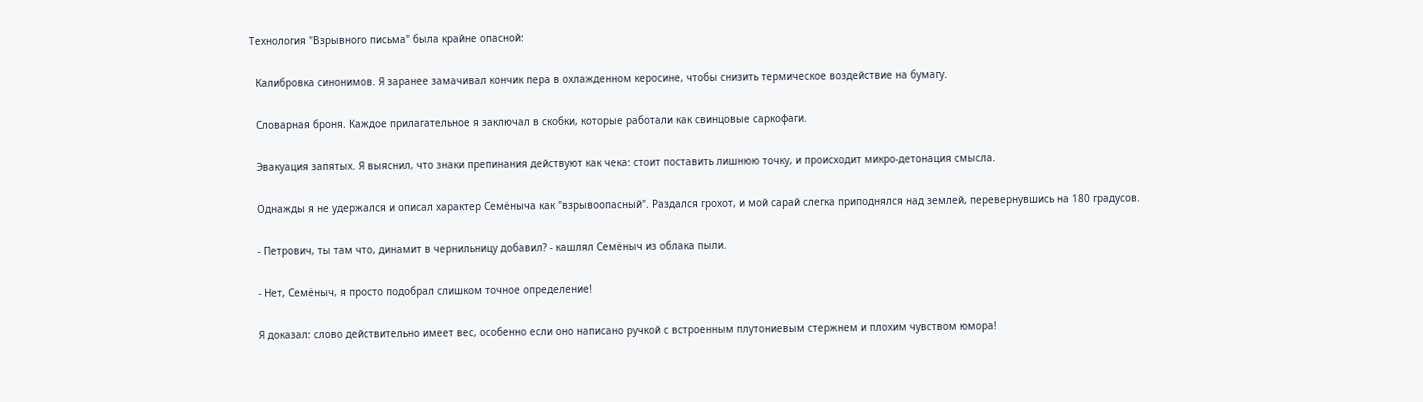Технология "Взрывного письма" была крайне опасной:

  Калибровка синонимов. Я заранее замачивал кончик пера в охлажденном керосине, чтобы снизить термическое воздействие на бумагу.

  Словарная броня. Каждое прилагательное я заключал в скобки, которые работали как свинцовые саркофаги.

  Эвакуация запятых. Я выяснил, что знаки препинания действуют как чека: стоит поставить лишнюю точку, и происходит микро-детонация смысла.

  Однажды я не удержался и описал характер Семёныча как "взрывоопасный". Раздался грохот, и мой сарай слегка приподнялся над землей, перевернувшись на 180 градусов.

  - Петрович, ты там что, динамит в чернильницу добавил? - кашлял Семёныч из облака пыли.

  - Нет, Семёныч, я просто подобрал слишком точное определение!

  Я доказал: слово действительно имеет вес, особенно если оно написано ручкой с встроенным плутониевым стержнем и плохим чувством юмора!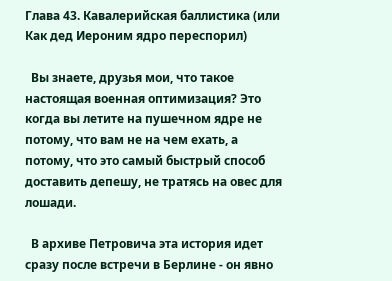Глава 43. Кавалерийская баллистика (или Как дед Иероним ядро переспорил)

  Вы знаете, друзья мои, что такое настоящая военная оптимизация? Это когда вы летите на пушечном ядре не потому, что вам не на чем ехать, а потому, что это самый быстрый способ доставить депешу, не тратясь на овес для лошади.

  В архиве Петровича эта история идет сразу после встречи в Берлине - он явно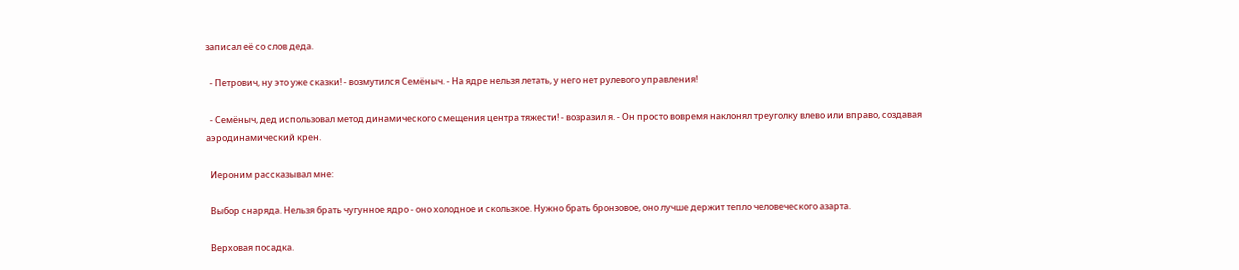записал её со слов деда.

  - Петрович, ну это уже сказки! - возмутился Семёныч. - На ядре нельзя летать, у него нет рулевого управления!

  - Семёныч, дед использовал метод динамического смещения центра тяжести! - возразил я. - Он просто вовремя наклонял треуголку влево или вправо, создавая аэродинамический крен.

  Иероним рассказывал мне:

  Выбор снаряда. Нельзя брать чугунное ядро - оно холодное и скользкое. Нужно брать бронзовое, оно лучше держит тепло человеческого азарта.

  Верховая посадка.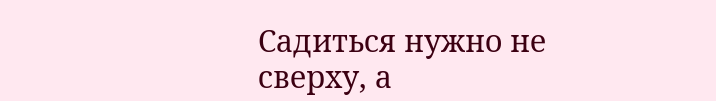Садиться нужно не сверху, а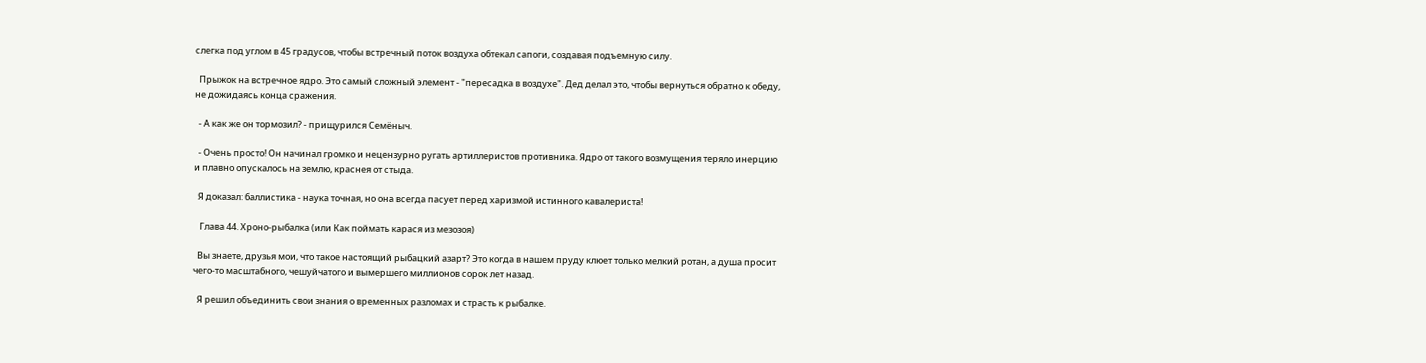слегка под углом в 45 градусов, чтобы встречный поток воздуха обтекал сапоги, создавая подъемную силу.

  Прыжок на встречное ядро. Это самый сложный элемент - "пересадка в воздухе". Дед делал это, чтобы вернуться обратно к обеду, не дожидаясь конца сражения.

  - А как же он тормозил? - прищурился Семёныч.

  - Очень просто! Он начинал громко и нецензурно ругать артиллеристов противника. Ядро от такого возмущения теряло инерцию и плавно опускалось на землю, краснея от стыда.

  Я доказал: баллистика - наука точная, но она всегда пасует перед харизмой истинного кавалериста!

   Глава 44. Хроно-рыбалка (или Как поймать карася из мезозоя)

  Вы знаете, друзья мои, что такое настоящий рыбацкий азарт? Это когда в нашем пруду клюет только мелкий ротан, а душа просит чего-то масштабного, чешуйчатого и вымершего миллионов сорок лет назад.

  Я решил объединить свои знания о временных разломах и страсть к рыбалке.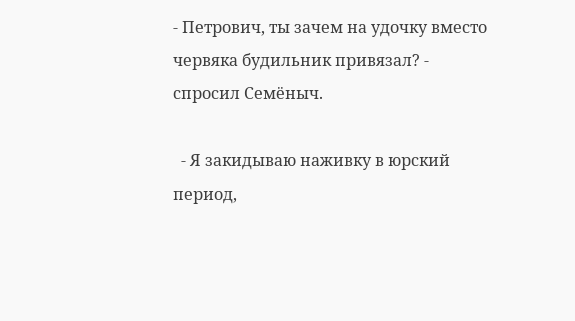- Петрович, ты зачем на удочку вместо червяка будильник привязал? - спросил Семёныч.

  - Я закидываю наживку в юрский период,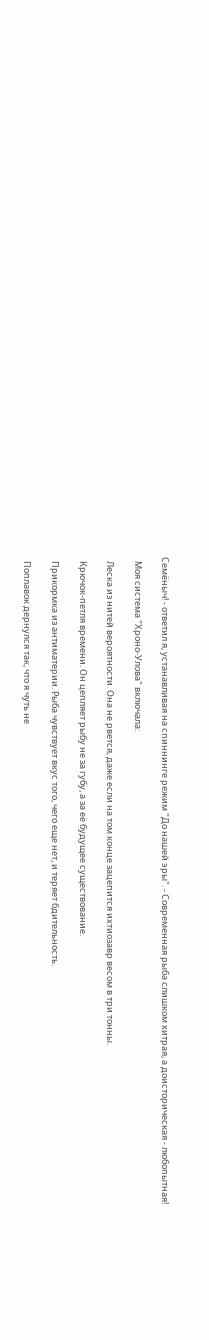Семёныч! - ответил я, устанавливая на спиннинге режим "До нашей эры". - Современная рыба слишком хитрая, а доисторическая - любопытная!

  Моя система "Хроно-Улова" включала:

  Леска из нитей вероятности. Она не рвется, даже если на том конце зацепится ихтиозавр весом в три тонны.

  Крючок-петля времени. Он цепляет рыбу не за губу, а за её будущее существование.

  Прикормка из антиматерии. Рыба чувствует вкус того, чего еще нет, и теряет бдительность.

  Поплавок дернулся так, что я чуть не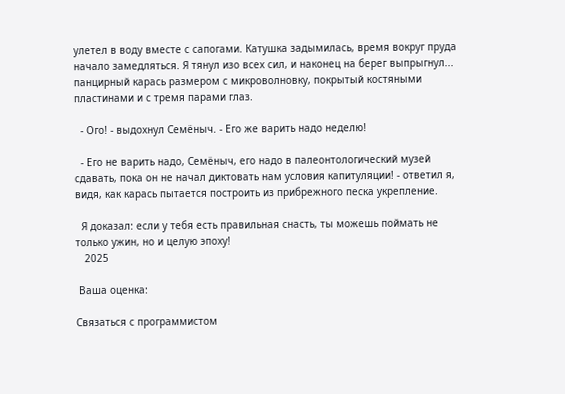улетел в воду вместе с сапогами. Катушка задымилась, время вокруг пруда начало замедляться. Я тянул изо всех сил, и наконец на берег выпрыгнул... панцирный карась размером с микроволновку, покрытый костяными пластинами и с тремя парами глаз.

  - Ого! - выдохнул Семёныч. - Его же варить надо неделю!

  - Его не варить надо, Семёныч, его надо в палеонтологический музей сдавать, пока он не начал диктовать нам условия капитуляции! - ответил я, видя, как карась пытается построить из прибрежного песка укрепление.

  Я доказал: если у тебя есть правильная снасть, ты можешь поймать не только ужин, но и целую эпоху!
   2025

 Ваша оценка:

Связаться с программистом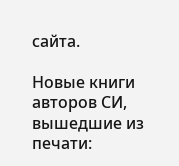сайта.

Новые книги авторов СИ, вышедшие из печати: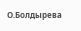О.Болдырева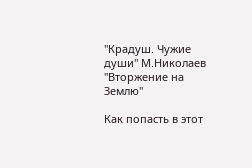"Крадуш. Чужие души" М.Николаев "Вторжение на Землю"

Как попасть в этoт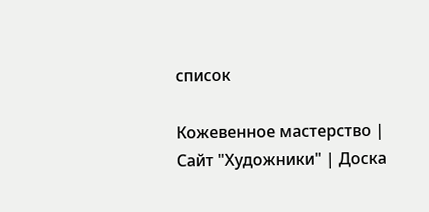список

Кожевенное мастерство | Сайт "Художники" | Доска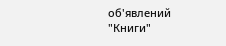об'явлений "Книги"